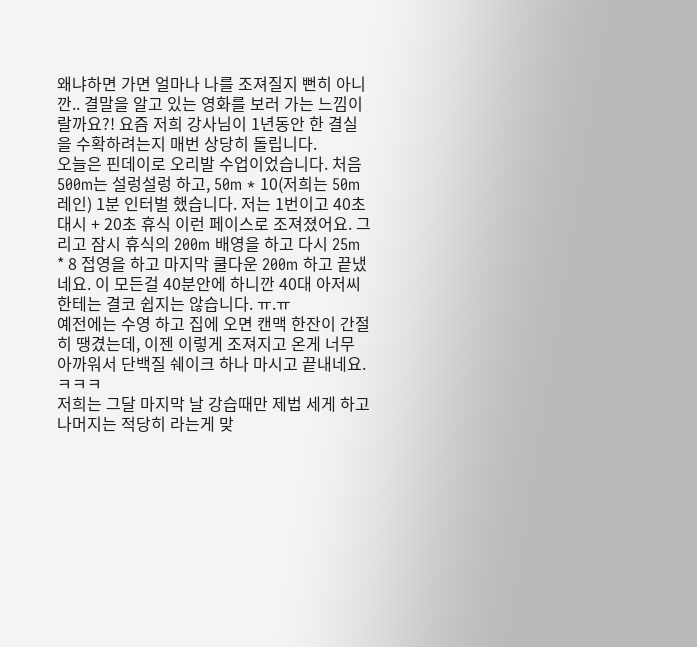왜냐하면 가면 얼마나 나를 조져질지 뻔히 아니깐.. 결말을 알고 있는 영화를 보러 가는 느낌이랄까요?! 요즘 저희 강사님이 1년동안 한 결실을 수확하려는지 매번 상당히 돌립니다.
오늘은 핀데이로 오리발 수업이었습니다. 처음 500m는 설렁설렁 하고, 50m * 10(저희는 50m 레인) 1분 인터벌 했습니다. 저는 1번이고 40초 대시 + 20초 휴식 이런 페이스로 조져졌어요. 그리고 잠시 휴식의 200m 배영을 하고 다시 25m * 8 접영을 하고 마지막 쿨다운 200m 하고 끝냈네요. 이 모든걸 40분안에 하니깐 40대 아저씨한테는 결코 쉽지는 않습니다. ㅠ.ㅠ
예전에는 수영 하고 집에 오면 캔맥 한잔이 간절히 땡겼는데, 이젠 이렇게 조져지고 온게 너무 아까워서 단백질 쉐이크 하나 마시고 끝내네요. ㅋㅋㅋ
저희는 그달 마지막 날 강습때만 제법 세게 하고 나머지는 적당히 라는게 맞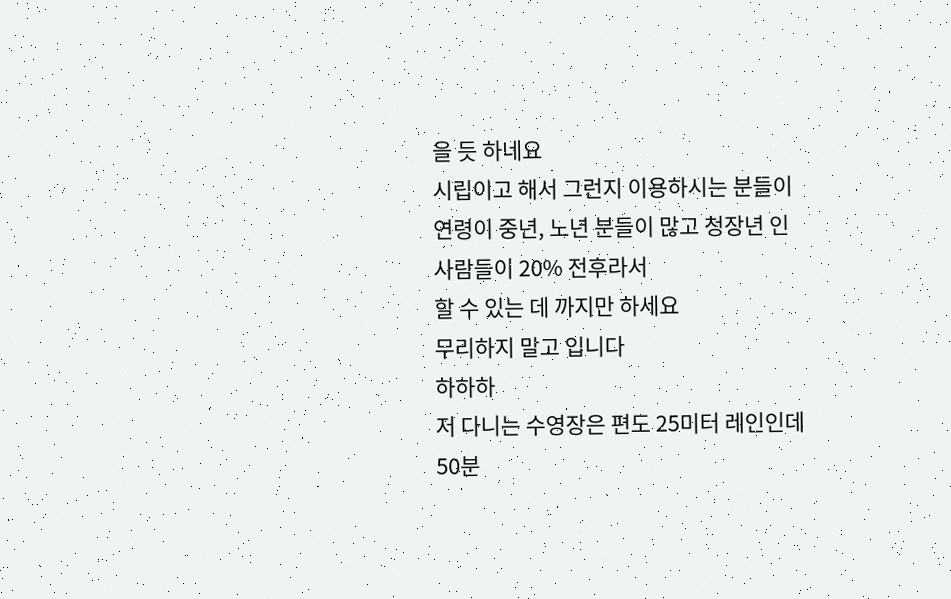을 듯 하네요
시립이고 해서 그런지 이용하시는 분들이 연령이 중년, 노년 분들이 많고 청장년 인 사람들이 20% 전후라서
할 수 있는 데 까지만 하세요
무리하지 말고 입니다
하하하
저 다니는 수영장은 편도 25미터 레인인데
50분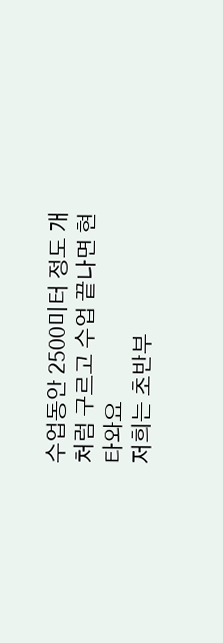수업동안 2500미터 정도 개처럼 구르고 수업 끝나면 현타와요
저희는 초반부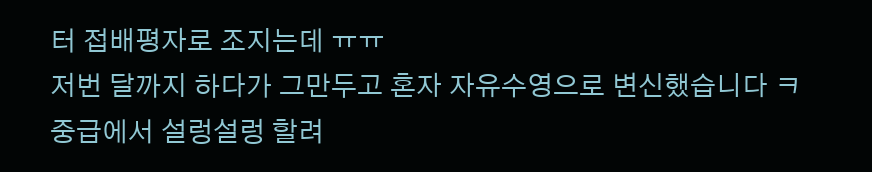터 접배평자로 조지는데 ㅠㅠ
저번 달까지 하다가 그만두고 혼자 자유수영으로 변신했습니다 ㅋ
중급에서 설렁설렁 할려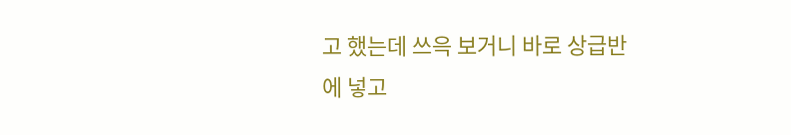고 했는데 쓰윽 보거니 바로 상급반에 넣고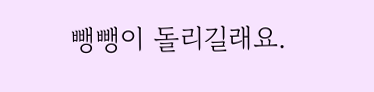뺑뺑이 돌리길래요.